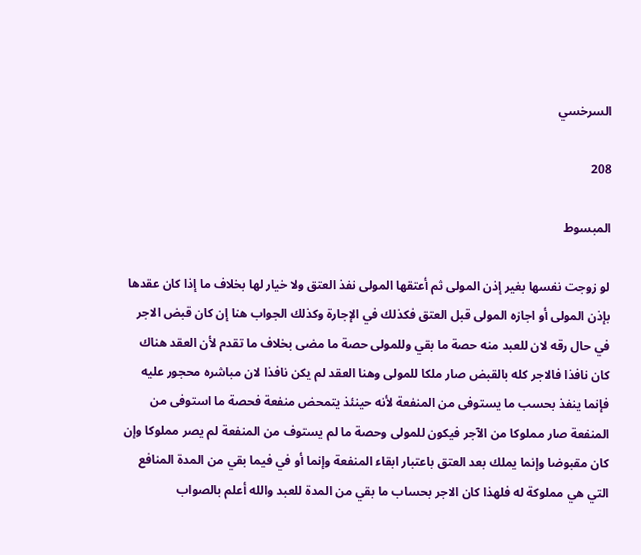السرخسي

208

المبسوط

لو زوجت نفسها بغير إذن المولى ثم أعتقها المولى نفذ العتق ولا خيار لها بخلاف ما إذا كان عقدها بإذن المولى أو اجازه المولى قبل العتق فكذلك في الإجارة وكذلك الجواب هنا إن كان قبض الاجر في حال رقه لان للعبد منه حصة ما بقي وللمولى حصة ما مضى بخلاف ما تقدم لأن العقد هناك كان نافذا فالاجر كله بالقبض صار ملكا للمولى وهنا العقد لم يكن نافذا لان مباشره محجور عليه فإنما ينفذ بحسب ما يستوفى من المنفعة لأنه حينئذ يتمحض منفعة فحصة ما استوفى من المنفعة صار مملوكا من الآجر فيكون للمولى وحصة ما لم يستوف من المنفعة لم يصر مملوكا وإن كان مقبوضا وإنما يملك بعد العتق باعتبار ابقاء المنفعة وإنما أو في فيما بقي من المدة المنافع التي هي مملوكة له فلهذا كان الاجر بحساب ما بقي من المدة للعبد والله أعلم بالصواب